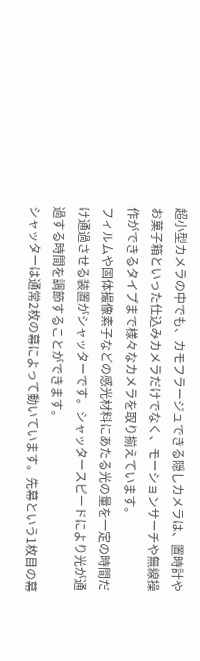超小型カメラの中でも、カモフラージュできる隠しカメラは、置時計やお菓子箱といった仕込みカメラだけでなく、モーションサーチや無線操作ができるタイプまで様々なカメラを取り揃えています。
フィルムや固体撮像素子などの感光材料にあたる光の量を一定の時間だけ通過させる装置がシャッターです。シャッタースピードにより光が通過する時間を調節することができます。
シャッターは通常2枚の幕によって動いています。先幕という1枚目の幕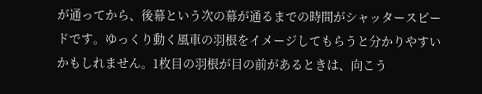が通ってから、後幕という次の幕が通るまでの時間がシャッタースピードです。ゆっくり動く風車の羽根をイメージしてもらうと分かりやすいかもしれません。1枚目の羽根が目の前があるときは、向こう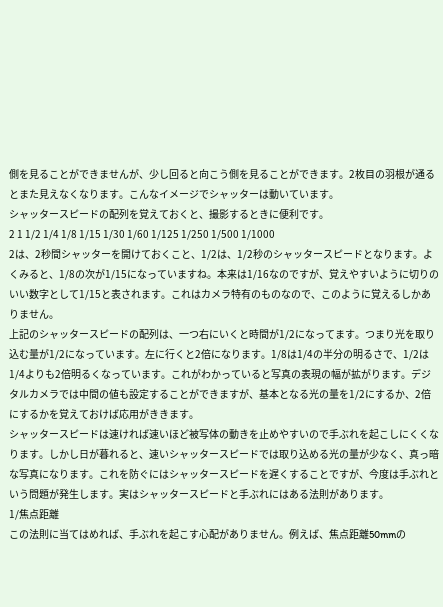側を見ることができませんが、少し回ると向こう側を見ることができます。2枚目の羽根が通るとまた見えなくなります。こんなイメージでシャッターは動いています。
シャッタースピードの配列を覚えておくと、撮影するときに便利です。
2 1 1/2 1/4 1/8 1/15 1/30 1/60 1/125 1/250 1/500 1/1000
2は、2秒間シャッターを開けておくこと、1/2は、1/2秒のシャッタースピードとなります。よくみると、1/8の次が1/15になっていますね。本来は1/16なのですが、覚えやすいように切りのいい数字として1/15と表されます。これはカメラ特有のものなので、このように覚えるしかありません。
上記のシャッタースピードの配列は、一つ右にいくと時間が1/2になってます。つまり光を取り込む量が1/2になっています。左に行くと2倍になります。1/8は1/4の半分の明るさで、1/2は1/4よりも2倍明るくなっています。これがわかっていると写真の表現の幅が拡がります。デジタルカメラでは中間の値も設定することができますが、基本となる光の量を1/2にするか、2倍にするかを覚えておけば応用がききます。
シャッタースピードは速ければ速いほど被写体の動きを止めやすいので手ぶれを起こしにくくなります。しかし日が暮れると、速いシャッタースピードでは取り込める光の量が少なく、真っ暗な写真になります。これを防ぐにはシャッタースピードを遅くすることですが、今度は手ぶれという問題が発生します。実はシャッタースピードと手ぶれにはある法則があります。
1/焦点距離
この法則に当てはめれば、手ぶれを起こす心配がありません。例えば、焦点距離50mmの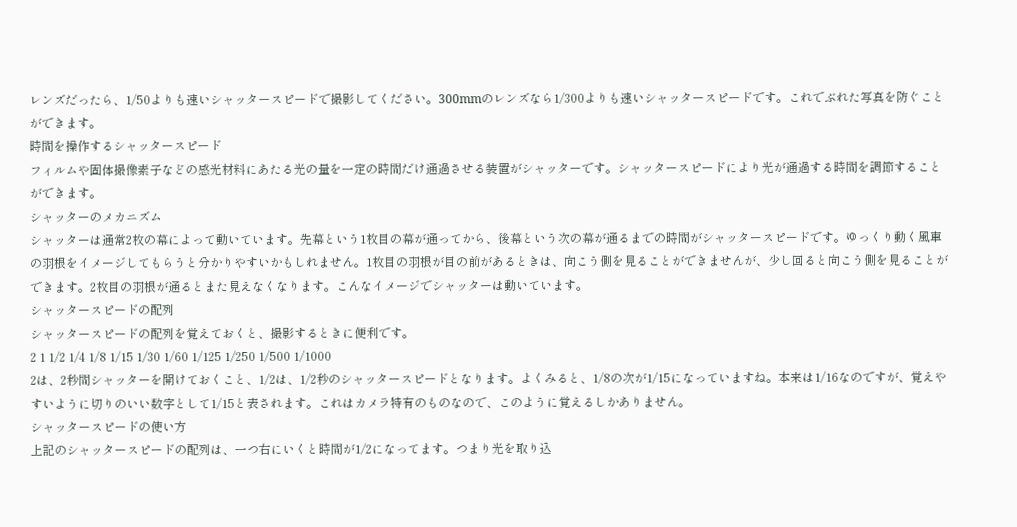レンズだったら、1/50よりも速いシャッタースピードで撮影してください。300mmのレンズなら1/300よりも速いシャッタースピードです。これでぶれた写真を防ぐことができます。
時間を操作するシャッタースピード
フィルムや固体撮像素子などの感光材料にあたる光の量を一定の時間だけ通過させる装置がシャッターです。シャッタースピードにより光が通過する時間を調節することができます。
シャッターのメカニズム
シャッターは通常2枚の幕によって動いています。先幕という1枚目の幕が通ってから、後幕という次の幕が通るまでの時間がシャッタースピードです。ゆっくり動く風車の羽根をイメージしてもらうと分かりやすいかもしれません。1枚目の羽根が目の前があるときは、向こう側を見ることができませんが、少し回ると向こう側を見ることができます。2枚目の羽根が通るとまた見えなくなります。こんなイメージでシャッターは動いています。
シャッタースピードの配列
シャッタースピードの配列を覚えておくと、撮影するときに便利です。
2 1 1/2 1/4 1/8 1/15 1/30 1/60 1/125 1/250 1/500 1/1000
2は、2秒間シャッターを開けておくこと、1/2は、1/2秒のシャッタースピードとなります。よくみると、1/8の次が1/15になっていますね。本来は1/16なのですが、覚えやすいように切りのいい数字として1/15と表されます。これはカメラ特有のものなので、このように覚えるしかありません。
シャッタースピードの使い方
上記のシャッタースピードの配列は、一つ右にいくと時間が1/2になってます。つまり光を取り込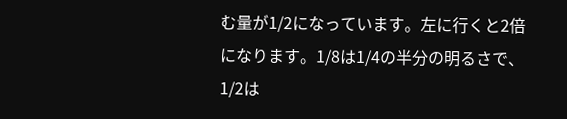む量が1/2になっています。左に行くと2倍になります。1/8は1/4の半分の明るさで、1/2は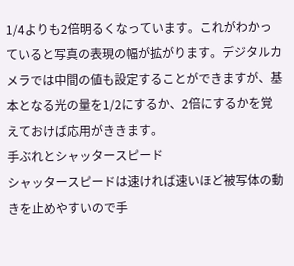1/4よりも2倍明るくなっています。これがわかっていると写真の表現の幅が拡がります。デジタルカメラでは中間の値も設定することができますが、基本となる光の量を1/2にするか、2倍にするかを覚えておけば応用がききます。
手ぶれとシャッタースピード
シャッタースピードは速ければ速いほど被写体の動きを止めやすいので手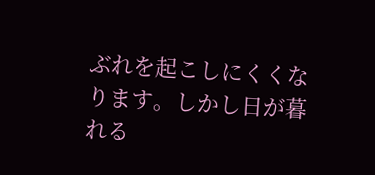ぶれを起こしにくくなります。しかし日が暮れる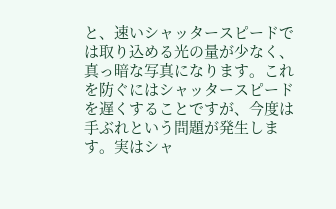と、速いシャッタースピードでは取り込める光の量が少なく、真っ暗な写真になります。これを防ぐにはシャッタースピードを遅くすることですが、今度は手ぶれという問題が発生します。実はシャ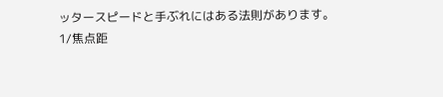ッタースピードと手ぶれにはある法則があります。
1/焦点距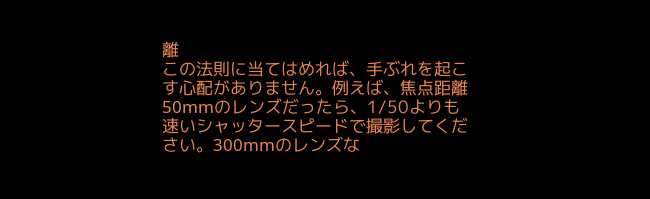離
この法則に当てはめれば、手ぶれを起こす心配がありません。例えば、焦点距離50mmのレンズだったら、1/50よりも速いシャッタースピードで撮影してください。300mmのレンズな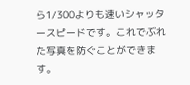ら1/300よりも速いシャッタースピードです。これでぶれた写真を防ぐことができます。